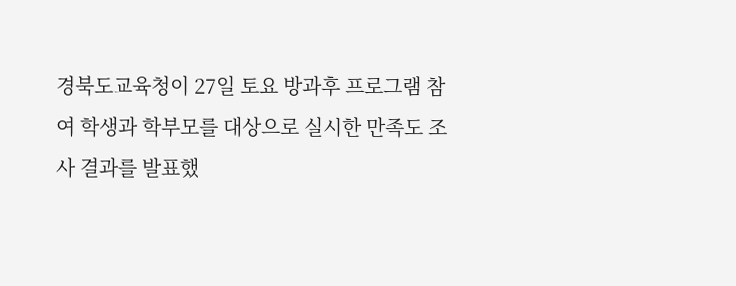경북도교육청이 27일 토요 방과후 프로그램 참여 학생과 학부모를 대상으로 실시한 만족도 조사 결과를 발표했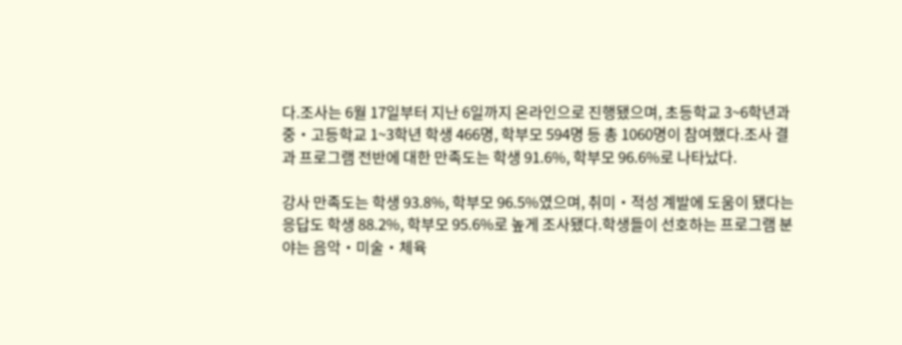다.조사는 6월 17일부터 지난 6일까지 온라인으로 진행됐으며, 초등학교 3~6학년과 중‧고등학교 1~3학년 학생 466명, 학부모 594명 등 총 1060명이 참여했다.조사 결과 프로그램 전반에 대한 만족도는 학생 91.6%, 학부모 96.6%로 나타났다.

강사 만족도는 학생 93.8%, 학부모 96.5%였으며, 취미‧적성 계발에 도움이 됐다는 응답도 학생 88.2%, 학부모 95.6%로 높게 조사됐다.학생들이 선호하는 프로그램 분야는 음악‧미술‧체육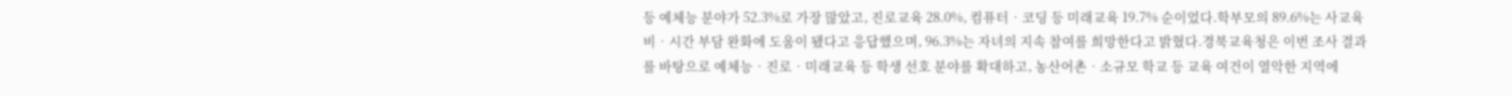등 예체능 분야가 52.3%로 가장 많았고, 진로교육 28.0%, 컴퓨터‧코딩 등 미래교육 19.7% 순이었다.학부모의 89.6%는 사교육비‧시간 부담 완화에 도움이 됐다고 응답했으며, 96.3%는 자녀의 지속 참여를 희망한다고 밝혔다.경북교육청은 이번 조사 결과를 바탕으로 예체능‧진로‧미래교육 등 학생 선호 분야를 확대하고, 농산어촌‧소규모 학교 등 교육 여건이 열악한 지역에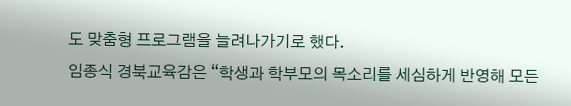도 맞춤형 프로그램을 늘려나가기로 했다.
임종식 경북교육감은 “학생과 학부모의 목소리를 세심하게 반영해 모든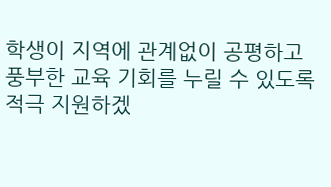학생이 지역에 관계없이 공평하고 풍부한 교육 기회를 누릴 수 있도록 적극 지원하겠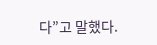다”고 말했다.